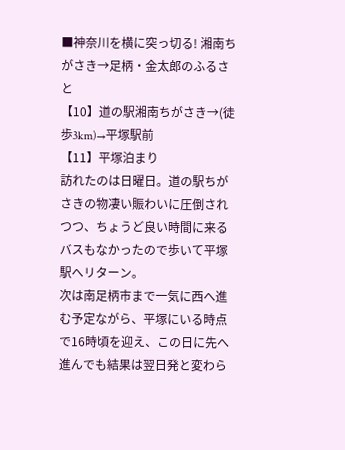■神奈川を横に突っ切る! 湘南ちがさき→足柄・金太郎のふるさと
【10】道の駅湘南ちがさき→(徒歩3km)→平塚駅前
【11】平塚泊まり
訪れたのは日曜日。道の駅ちがさきの物凄い賑わいに圧倒されつつ、ちょうど良い時間に来るバスもなかったので歩いて平塚駅へリターン。
次は南足柄市まで一気に西へ進む予定ながら、平塚にいる時点で16時頃を迎え、この日に先へ進んでも結果は翌日発と変わら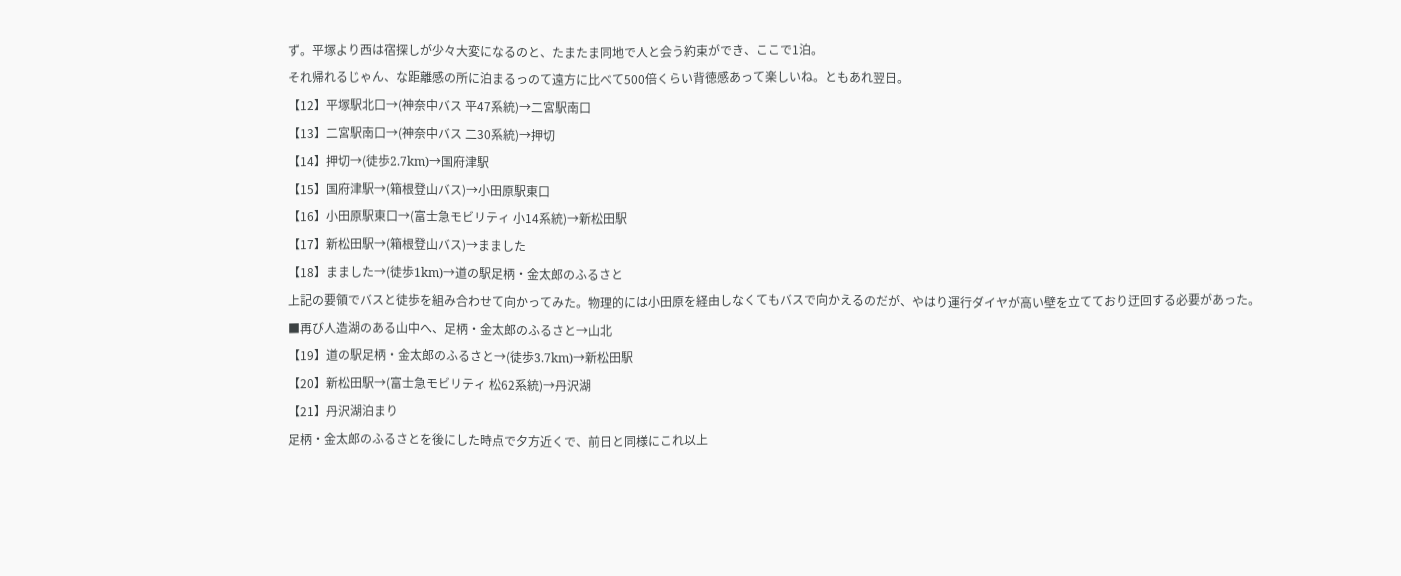ず。平塚より西は宿探しが少々大変になるのと、たまたま同地で人と会う約束ができ、ここで1泊。
それ帰れるじゃん、な距離感の所に泊まるっのて遠方に比べて500倍くらい背徳感あって楽しいね。ともあれ翌日。
【12】平塚駅北口→(神奈中バス 平47系統)→二宮駅南口
【13】二宮駅南口→(神奈中バス 二30系統)→押切
【14】押切→(徒歩2.7km)→国府津駅
【15】国府津駅→(箱根登山バス)→小田原駅東口
【16】小田原駅東口→(富士急モビリティ 小14系統)→新松田駅
【17】新松田駅→(箱根登山バス)→まました
【18】まました→(徒歩1km)→道の駅足柄・金太郎のふるさと
上記の要領でバスと徒歩を組み合わせて向かってみた。物理的には小田原を経由しなくてもバスで向かえるのだが、やはり運行ダイヤが高い壁を立てており迂回する必要があった。
■再び人造湖のある山中へ、足柄・金太郎のふるさと→山北
【19】道の駅足柄・金太郎のふるさと→(徒歩3.7km)→新松田駅
【20】新松田駅→(富士急モビリティ 松62系統)→丹沢湖
【21】丹沢湖泊まり
足柄・金太郎のふるさとを後にした時点で夕方近くで、前日と同様にこれ以上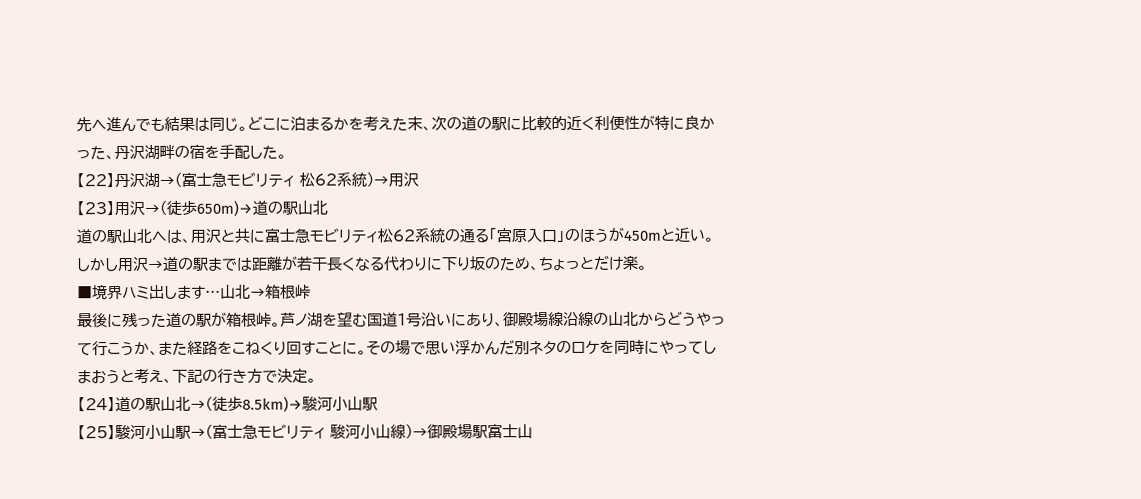先へ進んでも結果は同じ。どこに泊まるかを考えた末、次の道の駅に比較的近く利便性が特に良かった、丹沢湖畔の宿を手配した。
【22】丹沢湖→(富士急モビリティ 松62系統)→用沢
【23】用沢→(徒歩650m)→道の駅山北
道の駅山北へは、用沢と共に富士急モビリティ松62系統の通る「宮原入口」のほうが450mと近い。しかし用沢→道の駅までは距離が若干長くなる代わりに下り坂のため、ちょっとだけ楽。
■境界ハミ出します…山北→箱根峠
最後に残った道の駅が箱根峠。芦ノ湖を望む国道1号沿いにあり、御殿場線沿線の山北からどうやって行こうか、また経路をこねくり回すことに。その場で思い浮かんだ別ネタのロケを同時にやってしまおうと考え、下記の行き方で決定。
【24】道の駅山北→(徒歩8.5km)→駿河小山駅
【25】駿河小山駅→(富士急モビリティ 駿河小山線)→御殿場駅富士山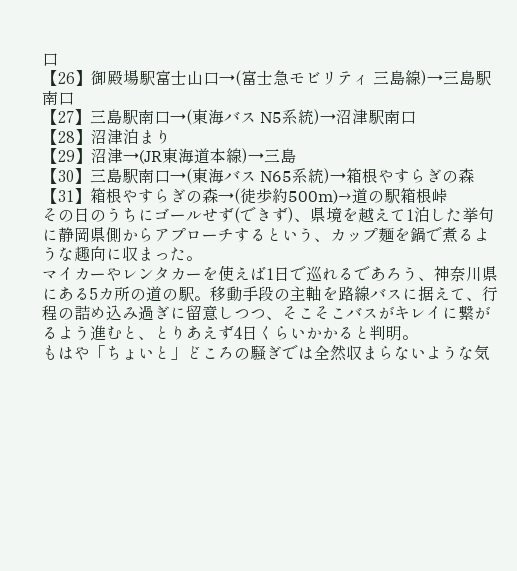口
【26】御殿場駅富士山口→(富士急モビリティ 三島線)→三島駅南口
【27】三島駅南口→(東海バス N5系統)→沼津駅南口
【28】沼津泊まり
【29】沼津→(JR東海道本線)→三島
【30】三島駅南口→(東海バス N65系統)→箱根やすらぎの森
【31】箱根やすらぎの森→(徒歩約500m)→道の駅箱根峠
その日のうちにゴールせず(できず)、県境を越えて1泊した挙句に静岡県側からアプローチするという、カップ麺を鍋で煮るような趣向に収まった。
マイカーやレンタカーを使えば1日で巡れるであろう、神奈川県にある5カ所の道の駅。移動手段の主軸を路線バスに据えて、行程の詰め込み過ぎに留意しつつ、そこそこバスがキレイに繋がるよう進むと、とりあえず4日くらいかかると判明。
もはや「ちょいと」どころの騒ぎでは全然収まらないような気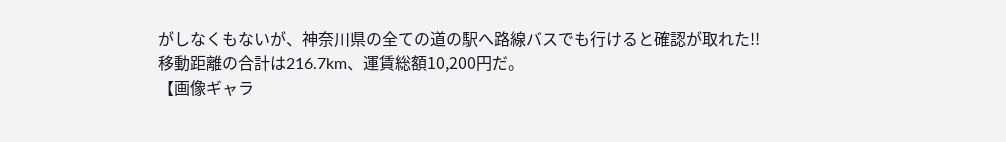がしなくもないが、神奈川県の全ての道の駅へ路線バスでも行けると確認が取れた!!
移動距離の合計は216.7km、運賃総額10,200円だ。
【画像ギャラ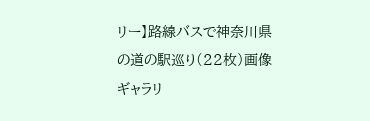リー】路線バスで神奈川県の道の駅巡り(22枚)画像ギャラリ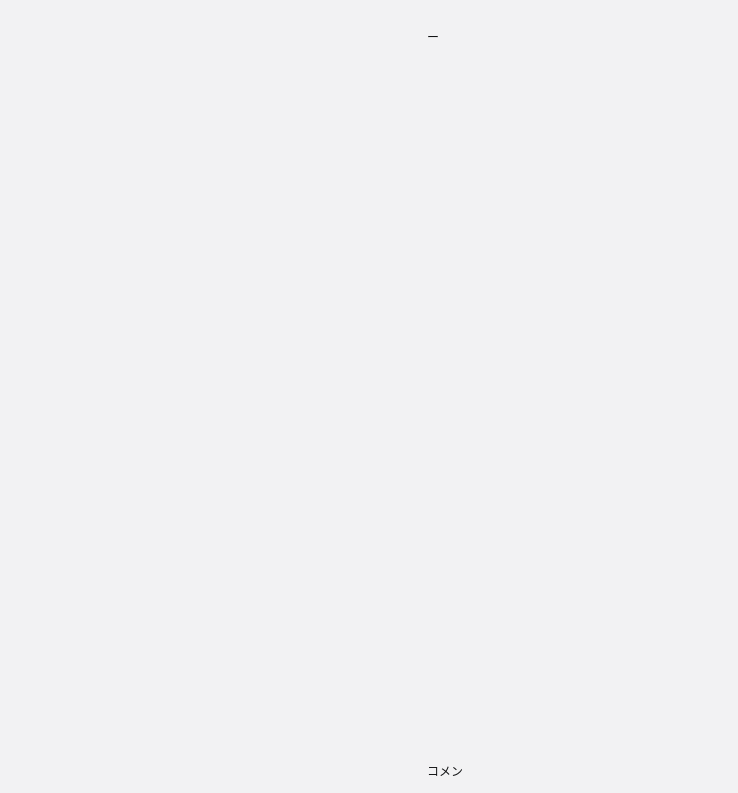ー



































コメン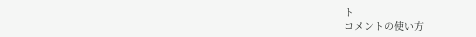ト
コメントの使い方